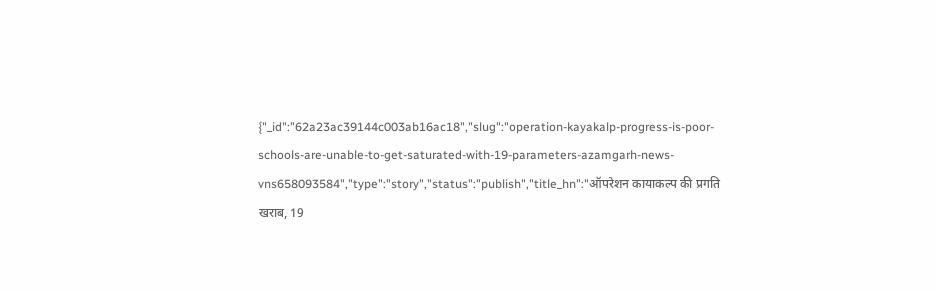{"_id":"62a23ac39144c003ab16ac18","slug":"operation-kayakalp-progress-is-poor-schools-are-unable-to-get-saturated-with-19-parameters-azamgarh-news-vns658093584","type":"story","status":"publish","title_hn":"ऑपरेशन कायाकल्प की प्रगति खराब, 19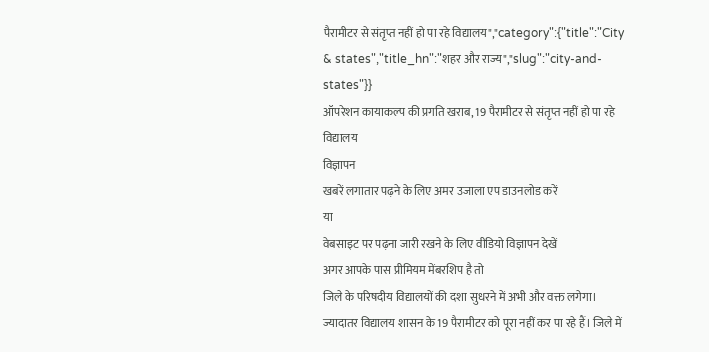पैरामीटर से संतृप्त नहीं हो पा रहे विद्यालय","category":{"title":"City & states","title_hn":"शहर और राज्य","slug":"city-and-states"}}
ऑपरेशन कायाकल्प की प्रगति खराब, 19 पैरामीटर से संतृप्त नहीं हो पा रहे विद्यालय
विज्ञापन
खबरें लगातार पढ़ने के लिए अमर उजाला एप डाउनलोड करें
या
वेबसाइट पर पढ़ना जारी रखने के लिए वीडियो विज्ञापन देखें
अगर आपके पास प्रीमियम मेंबरशिप है तो
जिले के परिषदीय विद्यालयों की दशा सुधरने में अभी और वक्त लगेगा। ज्यादातर विद्यालय शासन के 19 पैरामीटर को पूरा नहीं कर पा रहे हैं। जिले में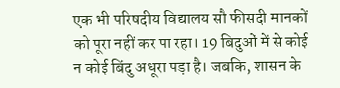एक भी परिषदीय विद्यालय सौ फीसदी मानकों को पूरा नहीं कर पा रहा। 19 बिदुओं में से कोई न कोई बिंदु अधूरा पड़ा है। जबकि, शासन के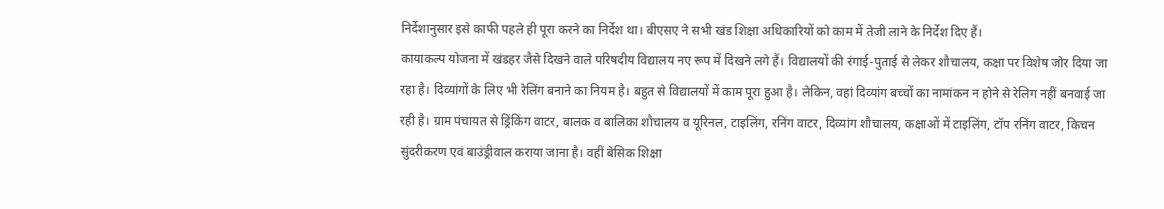निर्देशानुसार इसे काफी पहले ही पूरा करने का निर्देश था। बीएसए ने सभी खंड शिक्षा अधिकारियों को काम में तेजी लाने के निर्देश दिए हैं।
कायाकल्प योजना में खंडहर जैसे दिखने वाले परिषदीय विद्यालय नए रूप में दिखने लगे हैं। विद्यालयों की रंगाई-पुताई से लेकर शौचालय, कक्षा पर विशेष जोर दिया जा रहा है। दिव्यांगों के लिए भी रेलिंग बनाने का नियम है। बहुत से विद्यालयों में काम पूरा हुआ है। लेकिन, वहां दिव्यांग बच्चों का नामांकन न होने से रेलिग नहीं बनवाई जा रही है। ग्राम पंचायत से ड्रिंकिंग वाटर, बालक व बालिका शौचालय व यूरिनल, टाइलिंग, रनिंग वाटर, दिव्यांग शौचालय, कक्षाओं में टाइलिंग, टॉप रनिंग वाटर, किचन सुंदरीकरण एवं बाउंड्रीवाल कराया जाना है। वहीं बेसिक शिक्षा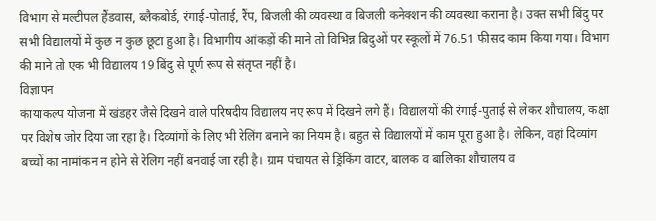विभाग से मल्टीपल हैंडवास, ब्लैकबोर्ड, रंगाई-पोताई, रैंप, बिजली की व्यवस्था व बिजली कनेक्शन की व्यवस्था कराना है। उक्त सभी बिंदु पर सभी विद्यालयों में कुछ न कुछ छूटा हुआ है। विभागीय आंकड़ों की माने तो विभिन्न बिदुओं पर स्कूलों में 76.51 फीसद काम किया गया। विभाग की माने तो एक भी विद्यालय 19 बिंदु से पूर्ण रूप से संतृप्त नहीं है।
विज्ञापन
कायाकल्प योजना में खंडहर जैसे दिखने वाले परिषदीय विद्यालय नए रूप में दिखने लगे हैं। विद्यालयों की रंगाई-पुताई से लेकर शौचालय, कक्षा पर विशेष जोर दिया जा रहा है। दिव्यांगों के लिए भी रेलिंग बनाने का नियम है। बहुत से विद्यालयों में काम पूरा हुआ है। लेकिन, वहां दिव्यांग बच्चों का नामांकन न होने से रेलिग नहीं बनवाई जा रही है। ग्राम पंचायत से ड्रिंकिंग वाटर, बालक व बालिका शौचालय व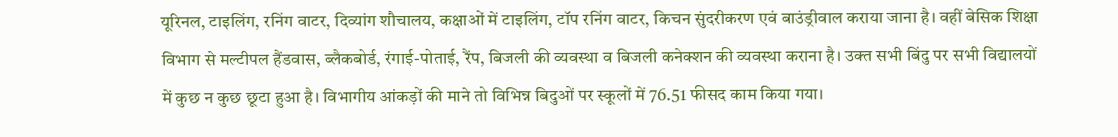यूरिनल, टाइलिंग, रनिंग वाटर, दिव्यांग शौचालय, कक्षाओं में टाइलिंग, टॉप रनिंग वाटर, किचन सुंदरीकरण एवं बाउंड्रीवाल कराया जाना है। वहीं बेसिक शिक्षा विभाग से मल्टीपल हैंडवास, ब्लैकबोर्ड, रंगाई-पोताई, रैंप, बिजली की व्यवस्था व बिजली कनेक्शन की व्यवस्था कराना है। उक्त सभी बिंदु पर सभी विद्यालयों में कुछ न कुछ छूटा हुआ है। विभागीय आंकड़ों की माने तो विभिन्न बिदुओं पर स्कूलों में 76.51 फीसद काम किया गया।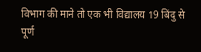विभाग की माने तो एक भी विद्यालय 19 बिंदु से पूर्ण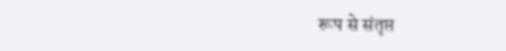रूप से संतृप्त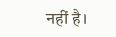नहीं है।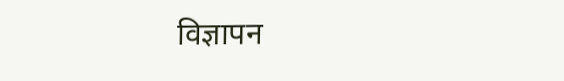विज्ञापन